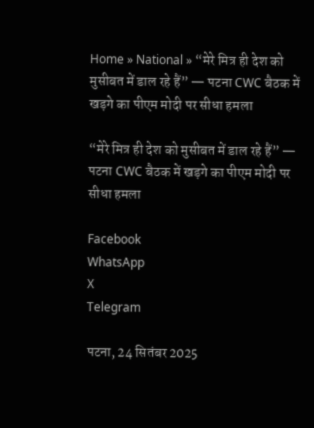Home » National » “मेरे मित्र ही देश को मुसीबत में डाल रहे हैं” — पटना CWC बैठक में खड़गे का पीएम मोदी पर सीधा हमला

“मेरे मित्र ही देश को मुसीबत में डाल रहे हैं” — पटना CWC बैठक में खड़गे का पीएम मोदी पर सीधा हमला

Facebook
WhatsApp
X
Telegram

पटना, 24 सितंबर 2025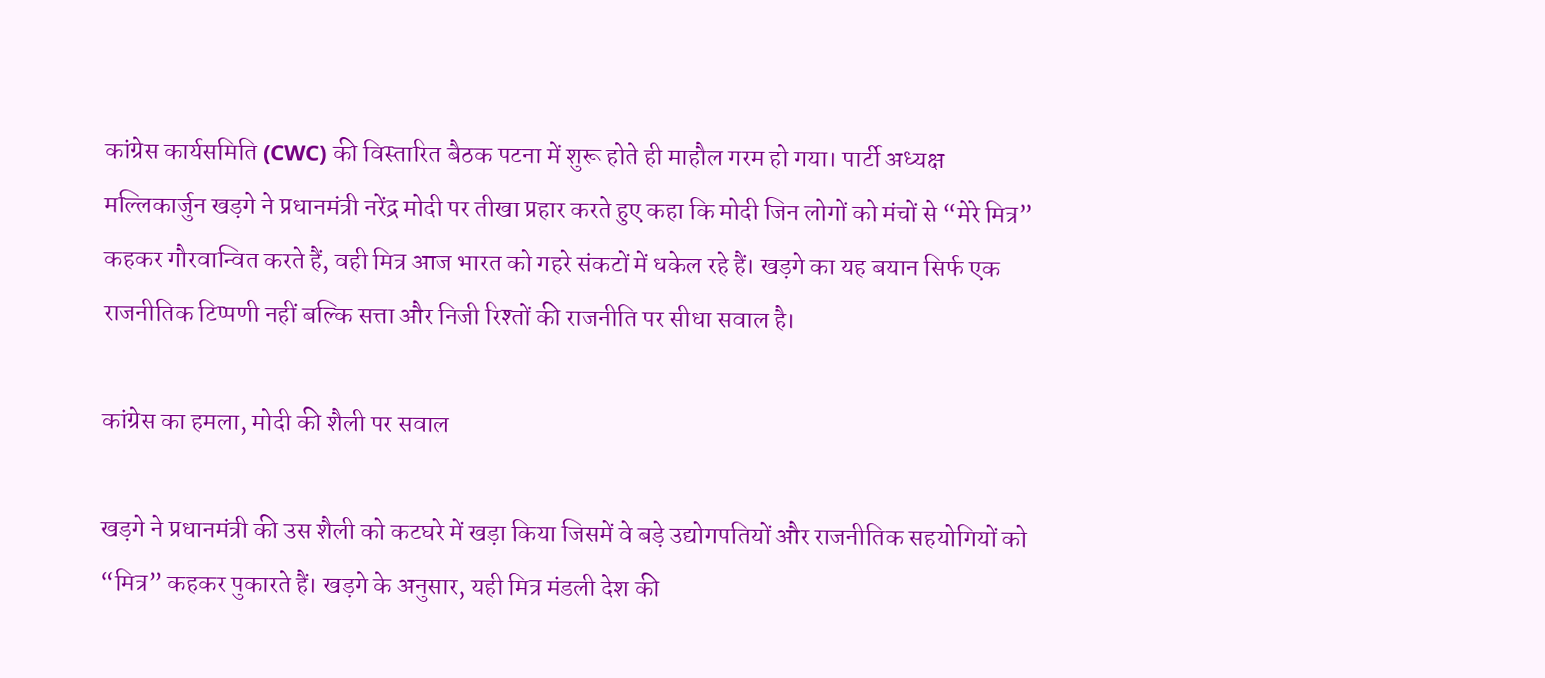कांग्रेस कार्यसमिति (CWC) की विस्तारित बैठक पटना में शुरू होते ही माहौल गरम हो गया। पार्टी अध्यक्ष मल्लिकार्जुन खड़गे ने प्रधानमंत्री नरेंद्र मोदी पर तीखा प्रहार करते हुए कहा कि मोदी जिन लोगों को मंचों से “मेरे मित्र” कहकर गौरवान्वित करते हैं, वही मित्र आज भारत को गहरे संकटों में धकेल रहे हैं। खड़गे का यह बयान सिर्फ एक राजनीतिक टिप्पणी नहीं बल्कि सत्ता और निजी रिश्तों की राजनीति पर सीधा सवाल है।

कांग्रेस का हमला, मोदी की शैली पर सवाल

खड़गे ने प्रधानमंत्री की उस शैली को कटघरे में खड़ा किया जिसमें वे बड़े उद्योगपतियों और राजनीतिक सहयोगियों को “मित्र” कहकर पुकारते हैं। खड़गे के अनुसार, यही मित्र मंडली देश की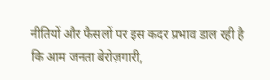नीतियों और फैसलों पर इस कदर प्रभाव डाल रही है कि आम जनता बेरोज़गारी,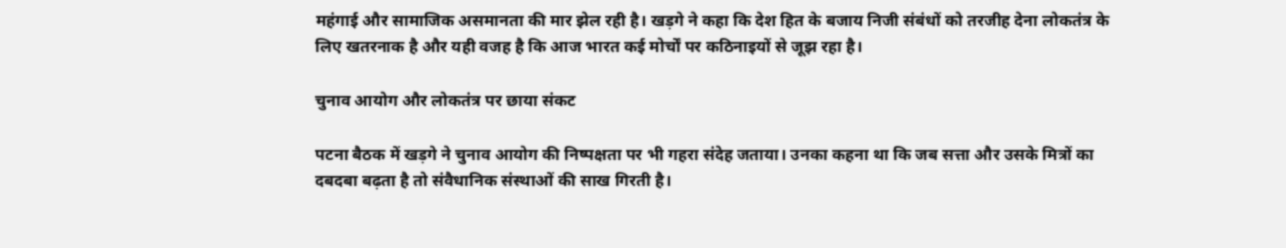महंगाई और सामाजिक असमानता की मार झेल रही है। खड़गे ने कहा कि देश हित के बजाय निजी संबंधों को तरजीह देना लोकतंत्र के लिए खतरनाक है और यही वजह है कि आज भारत कई मोर्चों पर कठिनाइयों से जूझ रहा है।

चुनाव आयोग और लोकतंत्र पर छाया संकट

पटना बैठक में खड़गे ने चुनाव आयोग की निष्पक्षता पर भी गहरा संदेह जताया। उनका कहना था कि जब सत्ता और उसके मित्रों का दबदबा बढ़ता है तो संवैधानिक संस्थाओं की साख गिरती है।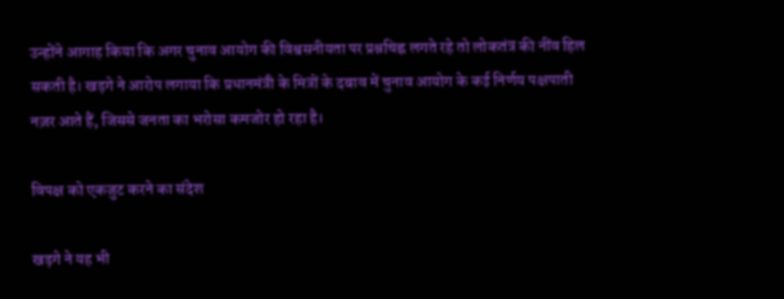उन्होंने आगाह किया कि अगर चुनाव आयोग की विश्वसनीयता पर प्रश्नचिह्न लगते रहे तो लोकतंत्र की नींव हिल सकती है। खड़गे ने आरोप लगाया कि प्रधानमंत्री के मित्रों के दबाव में चुनाव आयोग के कई निर्णय पक्षपाती नज़र आते हैं, जिससे जनता का भरोसा कमजोर हो रहा है।

विपक्ष को एकजुट करने का संदेश

खड़गे ने यह भी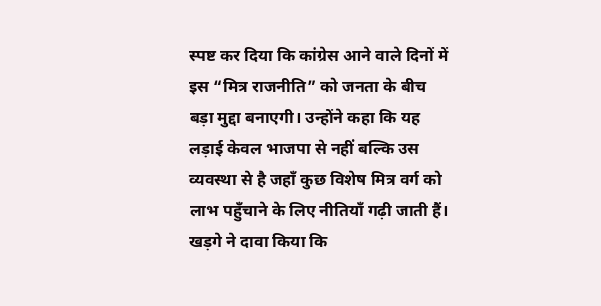स्पष्ट कर दिया कि कांग्रेस आने वाले दिनों में इस “मित्र राजनीति” को जनता के बीच बड़ा मुद्दा बनाएगी। उन्होंने कहा कि यह लड़ाई केवल भाजपा से नहीं बल्कि उस व्यवस्था से है जहाँ कुछ विशेष मित्र वर्ग को लाभ पहुँचाने के लिए नीतियाँ गढ़ी जाती हैं। खड़गे ने दावा किया कि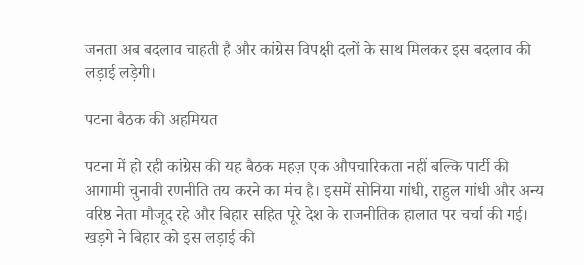जनता अब बदलाव चाहती है और कांग्रेस विपक्षी दलों के साथ मिलकर इस बदलाव की लड़ाई लड़ेगी।

पटना बैठक की अहमियत

पटना में हो रही कांग्रेस की यह बैठक महज़ एक औपचारिकता नहीं बल्कि पार्टी की आगामी चुनावी रणनीति तय करने का मंच है। इसमें सोनिया गांधी, राहुल गांधी और अन्य वरिष्ठ नेता मौजूद रहे और बिहार सहित पूरे देश के राजनीतिक हालात पर चर्चा की गई। खड़गे ने बिहार को इस लड़ाई की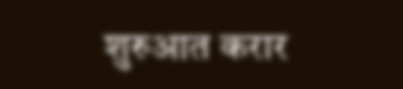शुरुआत करार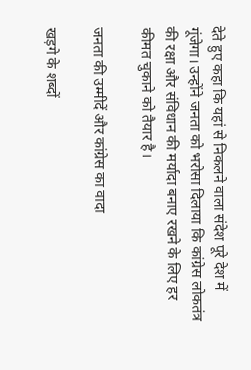देते हुए कहा कि यहां से निकलने वाला संदेश पूरे देश में गूंजेगा। उन्होंने जनता को भरोसा दिलाया कि कांग्रेस लोकतंत्र की रक्षा और संविधान की मर्यादा बनाए रखने के लिए हर कीमत चुकाने को तैयार है।

जनता की उम्मीदें और कांग्रेस का वादा

खड़गे के शब्दों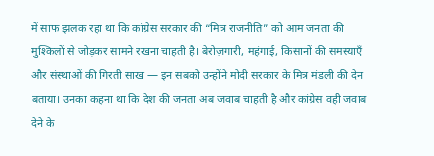में साफ झलक रहा था कि कांग्रेस सरकार की “मित्र राजनीति” को आम जनता की मुश्किलों से जोड़कर सामने रखना चाहती है। बेरोज़गारी, महंगाई, किसानों की समस्याएँ और संस्थाओं की गिरती साख — इन सबको उन्होंने मोदी सरकार के मित्र मंडली की देन बताया। उनका कहना था कि देश की जनता अब जवाब चाहती है और कांग्रेस वही जवाब देने के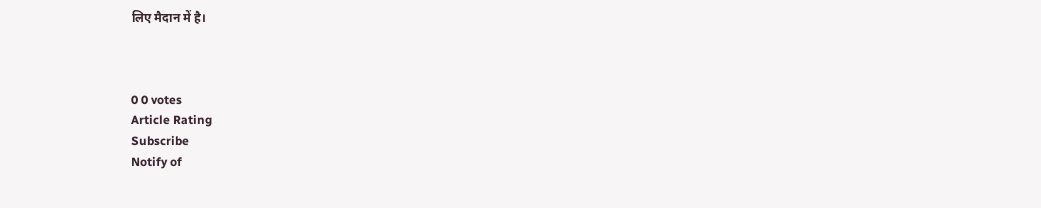लिए मैदान में है।



0 0 votes
Article Rating
Subscribe
Notify of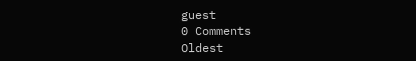guest
0 Comments
Oldest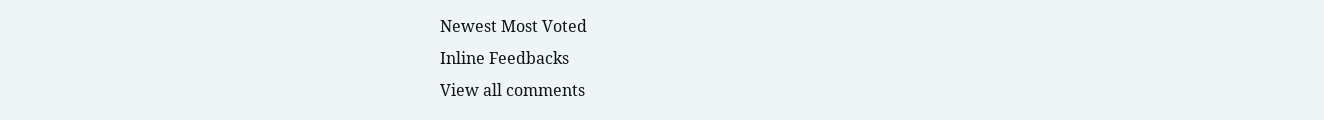Newest Most Voted
Inline Feedbacks
View all comments